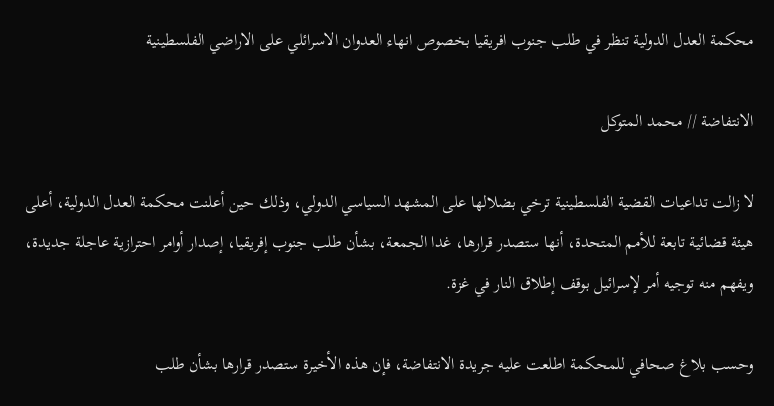محكمة العدل الدولية تنظر في طلب جنوب افريقيا بخصوص انهاء العدوان الاسرائلي على الاراضي الفلسطينية

الانتفاضة // محمد المتوكل

لا زالت تداعيات القضية الفلسطينية ترخي بضلالها على المشهد السياسي الدولي، وذلك حين أعلنت محكمة العدل الدولية، أعلى هيئة قضائية تابعة للأمم المتحدة، أنها ستصدر قرارها، غدا الجمعة، بشأن طلب جنوب إفريقيا، إصدار أوامر احترازية عاجلة جديدة، ويفهم منه توجيه أمر لإسرائيل بوقف إطلاق النار في غزة.

وحسب بلاغ صحافي للمحكمة اطلعت عليه جريدة الانتفاضة، فإن هذه الأخيرة ستصدر قرارها بشأن طلب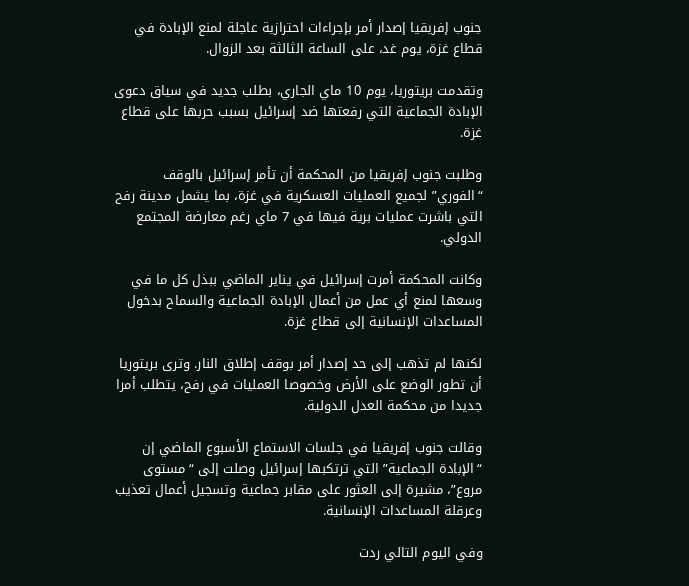جنوب إفريقيا إصدار أمر بإجراءات احترازية عاجلة لمنع الإبادة في قطاع غزة، يوم غد، على الساعة الثالثة بعد الزوال.

وتقدمت بريتوريا، يوم 10 ماي الجاري، بطلب جديد في سياق دعوى الإبادة الجماعية التي رفعتها ضد إسرائيل بسبب حربها على قطاع غزة.

وطلبت جنوب إفريقيا من المحكمة أن تأمر إسرائيل بالوقف “الفوري” لجميع العمليات العسكرية في غزة، بما يشمل مدينة رفح التي باشرت عمليات برية فيها في 7 ماي رغم معارضة المجتمع الدولي.

وكانت المحكمة أمرت إسرائيل في يناير الماضي ببذل كل ما في وسعها لمنع أي عمل من أعمال الإبادة الجماعية والسماح بدخول المساعدات الإنسانية إلى قطاع غزة.

لكنها لم تذهب إلى حد إصدار أمر بوقف إطلاق النار. وترى بريتوريا أن تطور الوضع على الأرض وخصوصا العمليات في رفح، يتطلب أمرا جديدا من محكمة العدل الدولية.

وقالت جنوب إفريقيا في جلسات الاستماع الأسبوع الماضي إن “الإبادة الجماعية” التي ترتكبها إسرائيل وصلت إلى “مستوى مروع”، مشيرة إلى العثور على مقابر جماعية وتسجيل أعمال تعذيب وعرقلة المساعدات الإنسانية.

وفي اليوم التالي ردت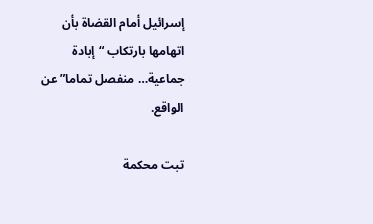إسرائيل أمام القضاة بأن اتهامها بارتكاب “إبادة جماعية… منفصل تماما” عن الواقع.

تبت محكمة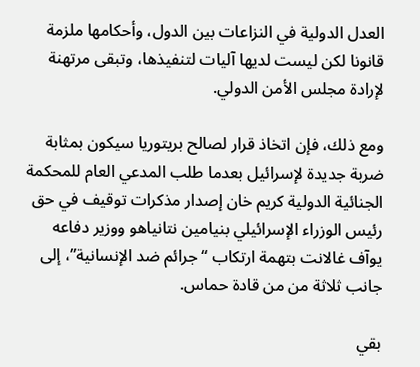العدل الدولية في النزاعات بين الدول، وأحكامها ملزمة قانونا لكن ليست لديها آليات لتنفيذها، وتبقى مرتهنة لإرادة مجلس الأمن الدولي.

ومع ذلك، فإن اتخاذ قرار لصالح بريتوريا سيكون بمثابة ضربة جديدة لإسرائيل بعدما طلب المدعي العام للمحكمة الجنائية الدولية كريم خان إصدار مذكرات توقيف في حق رئيس الوزراء الإسرائيلي بنيامين نتانياهو ووزير دفاعه يوآف غالانت بتهمة ارتكاب “جرائم ضد الإنسانية”، إلى جانب ثلاثة من من قادة حماس.

بقي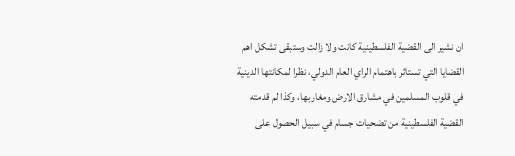ان نشير الى القضية الفلسطينية كانت ولا زالت وستبقى تشكل اهم القضايا التي تستاثر باهتمام الراي العام الدولي، نظرا لمكانتها الدينية في قلوب المسلمين في مشارق الارض ومغاربها، وكذا لم قدمته القضية الفلسطينية من تضحيات جسام في سبيل الحصول على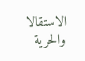الاستقالا والحرية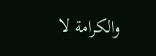والكرامة لا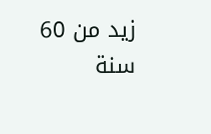زيد من 60 سنة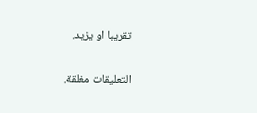تقريبا او يزيد.

التعليقات مغلقة.